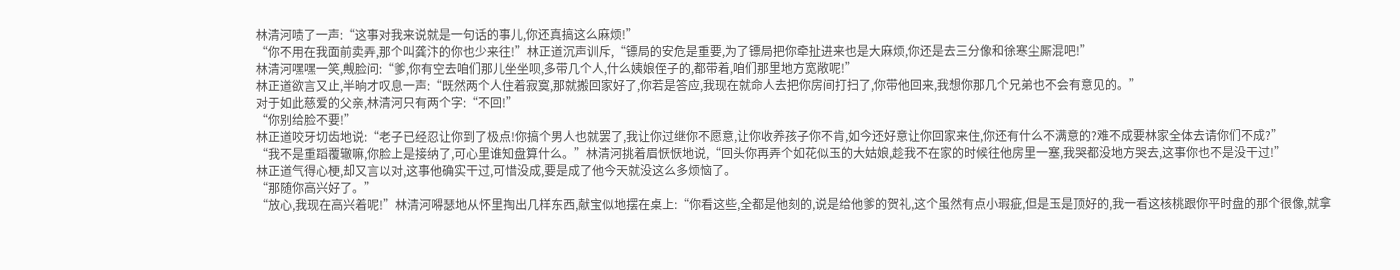林清河啧了一声:“这事对我来说就是一句话的事儿,你还真搞这么麻烦!”
“你不用在我面前卖弄,那个叫龚汴的你也少来往!”林正道沉声训斥,“镖局的安危是重要,为了镖局把你牵扯进来也是大麻烦,你还是去三分像和徐寒尘厮混吧!”
林清河嘿嘿一笑,觍脸问:“爹,你有空去咱们那儿坐坐呗,多带几个人,什么姨娘侄子的,都带着,咱们那里地方宽敞呢!”
林正道欲言又止,半晌才叹息一声:“既然两个人住着寂寞,那就搬回家好了,你若是答应,我现在就命人去把你房间打扫了,你带他回来,我想你那几个兄弟也不会有意见的。”
对于如此慈爱的父亲,林清河只有两个字:“不回!”
“你别给脸不要!”
林正道咬牙切齿地说:“老子已经忍让你到了极点!你搞个男人也就罢了,我让你过继你不愿意,让你收养孩子你不肯,如今还好意让你回家来住,你还有什么不满意的?难不成要林家全体去请你们不成?”
“我不是重蹈覆辙嘛,你脸上是接纳了,可心里谁知盘算什么。”林清河挑着眉恹恹地说,“回头你再弄个如花似玉的大姑娘,趁我不在家的时候往他房里一塞,我哭都没地方哭去,这事你也不是没干过!”
林正道气得心梗,却又言以对,这事他确实干过,可惜没成,要是成了他今天就没这么多烦恼了。
“那随你高兴好了。”
“放心,我现在高兴着呢!”林清河嘚瑟地从怀里掏出几样东西,献宝似地摆在桌上:“你看这些,全都是他刻的,说是给他爹的贺礼,这个虽然有点小瑕疵,但是玉是顶好的,我一看这核桃跟你平时盘的那个很像,就拿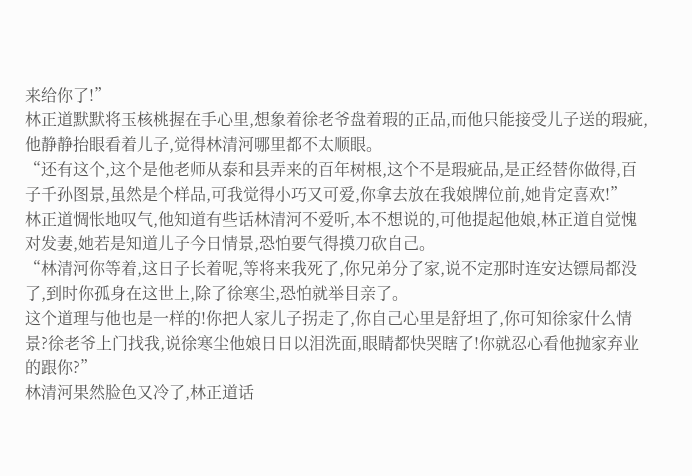来给你了!”
林正道默默将玉核桃握在手心里,想象着徐老爷盘着瑕的正品,而他只能接受儿子送的瑕疵,他静静抬眼看着儿子,觉得林清河哪里都不太顺眼。
“还有这个,这个是他老师从泰和县弄来的百年树根,这个不是瑕疵品,是正经替你做得,百子千孙图景,虽然是个样品,可我觉得小巧又可爱,你拿去放在我娘牌位前,她肯定喜欢!”
林正道惆怅地叹气,他知道有些话林清河不爱听,本不想说的,可他提起他娘,林正道自觉愧对发妻,她若是知道儿子今日情景,恐怕要气得摸刀砍自己。
“林清河你等着,这日子长着呢,等将来我死了,你兄弟分了家,说不定那时连安达镖局都没了,到时你孤身在这世上,除了徐寒尘,恐怕就举目亲了。
这个道理与他也是一样的!你把人家儿子拐走了,你自己心里是舒坦了,你可知徐家什么情景?徐老爷上门找我,说徐寒尘他娘日日以泪洗面,眼睛都快哭瞎了!你就忍心看他抛家弃业的跟你?”
林清河果然脸色又冷了,林正道话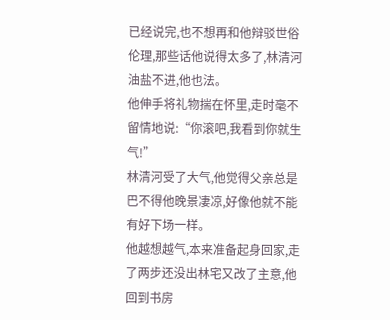已经说完,也不想再和他辩驳世俗伦理,那些话他说得太多了,林清河油盐不进,他也法。
他伸手将礼物揣在怀里,走时毫不留情地说:“你滚吧,我看到你就生气!”
林清河受了大气,他觉得父亲总是巴不得他晚景凄凉,好像他就不能有好下场一样。
他越想越气,本来准备起身回家,走了两步还没出林宅又改了主意,他回到书房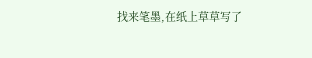找来笔墨,在纸上草草写了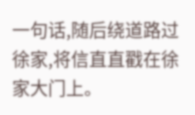一句话,随后绕道路过徐家,将信直直戳在徐家大门上。